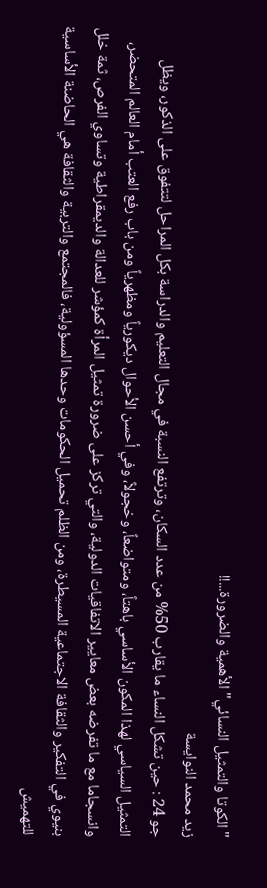"الكوتا والتمثيل النسائي" الأهمية والضرورة...!!
زيد محمد النوايسة
جو 24 : حين تشكل النساء ما يقارب 50% من عدد السكان، وترتفع النسبة في مجال التعليم والدراسة بكل المراحل لتتفوق على الذكور، ويظل التمثيل السياسي لهذا المكون الأساسي باهتاً، ومتواضعاً، وخجولاً، وفي أحسن الأحوال ديكورياً ومظهرياً ومن باب رفع العتب أمام العالم المتحضر، وانسجاما مع ما تفرضه بعض معايير الاتفاقيات الدولية، والتي تركز على ضرورة تمثيل المرأة كمؤشر للعدالة والديمقراطية وتساوي الفرص، ثمة خلل بنيوي في التفكير والثقافة الاجتماعية المسيطرة، ومن الظلم تحميل الحكومات وحدها المسؤولية، فالمجتمع والتربية والثقافة هي الحاضنة الأساسية للتهميش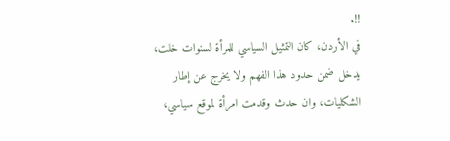!!.
في الأردن، كان التمثيل السياسي للمرأة لسنوات خلت، يدخل ضمن حدود هذا الفهم ولا يخرج عن إطار الشكليات، وان حدث وقدمت امرأة لموقع سياسي،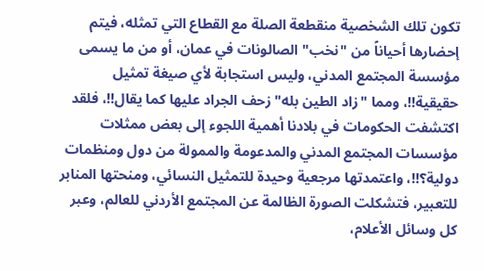تكون تلك الشخصية منقطعة الصلة مع القطاع التي تمثله، فيتم إحضارها أحياناً من "نخب" الصالونات في عمان، أو من ما يسمى مؤسسة المجتمع المدني، وليس استجابة لأي صيغة تمثيل حقيقية!!، ومما "زاد الطين بله" زحف الجراد عليها كما يقال!!، فلقد اكتشفت الحكومات في بلادنا أهمية اللجوء إلى بعض ممثلات مؤسسات المجتمع المدني والمدعومة والممولة من دول ومنظمات دولية؟!!، واعتمدتها مرجعية وحيدة للتمثيل النسائي، ومنحتها المنابر للتعبير، فتشكلت الصورة الظالمة عن المجتمع الأردني للعالم، وعبر كل وسائل الأعلام،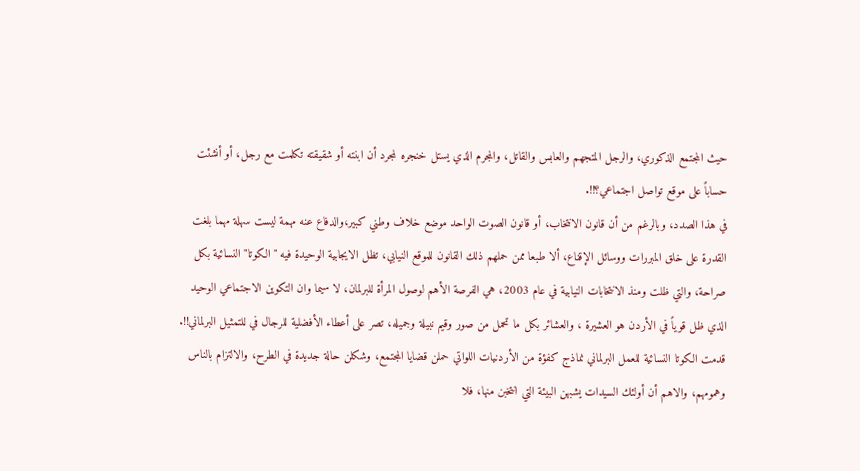حيث المجتمع الذكوري، والرجل المتجهم والعابس والقاتل، والمجرم الذي يستل خنجره لمجرد أن ابنته أو شقيقته تكلمت مع رجل، أو أنشئت حساباً على موقع تواصل اجتماعي؟!!.
في هذا الصدد، وبالرغم من أن قانون الانتخاب، أو قانون الصوت الواحد موضع خلاف وطني كبير،والدفاع عنه مهمة ليست سهلة مهما بلغت القدرة على خلق المبررات ووسائل الإقناع، ألا طبعا ممن حملهم ذلك القانون للموقع النيابي، تظل الايجابية الوحيدة فيه "الكوتا" النسائية بكل صراحة، والتي ظلت ومنذ الانتخابات النيابية في عام 2003، هي الفرصة الأهم لوصول المرأة للبرلمان، لا سيما وان التكوين الاجتماعي الوحيد الذي ظل قوياً في الأردن هو العشيرة ، والعشائر بكل ما تحمل من صور وقيم نبيلة وجميله، تصر على أعطاء الأفضلية للرجال في للتمثيل البرلماني!!.
قدمت الكوتا النسائية للعمل البرلماني نماذج كفؤة من الأردنيات اللواتي حملن قضايا المجتمع، وشكلن حالة جديدة في الطرح، والالتزام بالناس وهمومهم، والاهم أن أولئك السيدات يشبهن البيئة التي انتخبن منها، فلا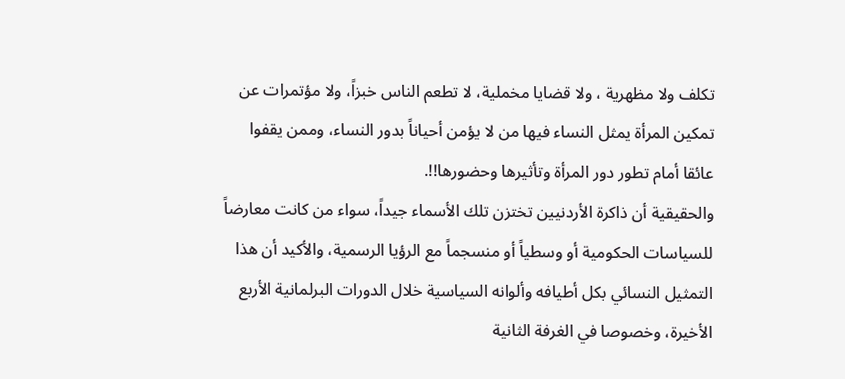تكلف ولا مظهرية ، ولا قضايا مخملية، لا تطعم الناس خبزاً، ولا مؤتمرات عن تمكين المرأة يمثل النساء فيها من لا يؤمن أحياناً بدور النساء، وممن يقفوا عائقا أمام تطور دور المرأة وتأثيرها وحضورها!!.
والحقيقية أن ذاكرة الأردنيين تختزن تلك الأسماء جيداً، سواء من كانت معارضاً للسياسات الحكومية أو وسطياً أو منسجماً مع الرؤيا الرسمية، والأكيد أن هذا التمثيل النسائي بكل أطيافه وألوانه السياسية خلال الدورات البرلمانية الأربع الأخيرة، وخصوصا في الغرفة الثانية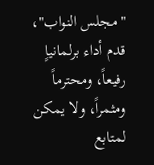"مجلس النواب"، قدم أداء برلمانياٍ رفيعاً، ومحترماً ومثمراً، ولا يمكن لمتابع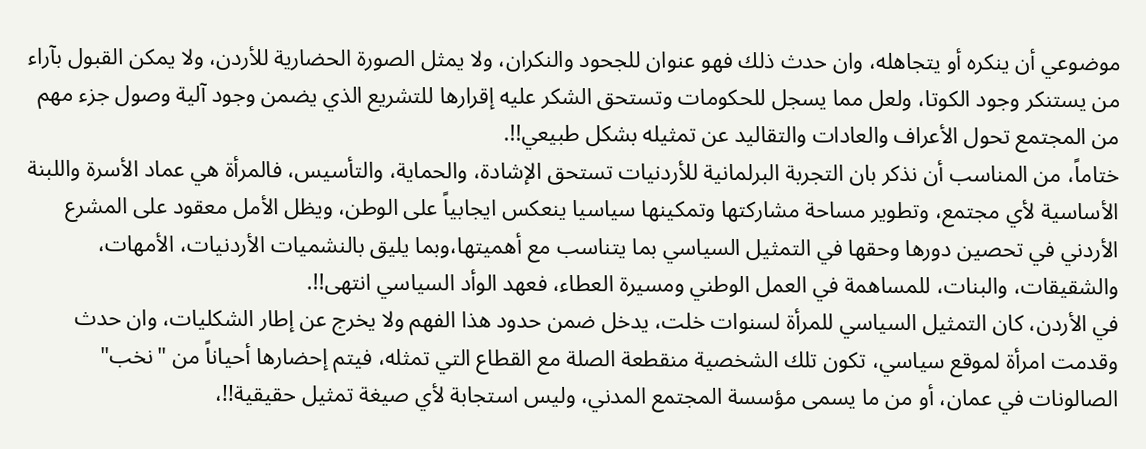موضوعي أن ينكره أو يتجاهله، وان حدث ذلك فهو عنوان للجحود والنكران، ولا يمثل الصورة الحضارية للأردن، ولا يمكن القبول بآراء من يستنكر وجود الكوتا، ولعل مما يسجل للحكومات وتستحق الشكر عليه إقرارها للتشريع الذي يضمن وجود آلية وصول جزء مهم من المجتمع تحول الأعراف والعادات والتقاليد عن تمثيله بشكل طبيعي!!.
ختاماً، من المناسب أن نذكر بان التجربة البرلمانية للأردنيات تستحق الإشادة، والحماية، والتأسيس، فالمرأة هي عماد الأسرة واللبنة الأساسية لأي مجتمع، وتطوير مساحة مشاركتها وتمكينها سياسيا ينعكس ايجابياً على الوطن، ويظل الأمل معقود على المشرع الأردني في تحصين دورها وحقها في التمثيل السياسي بما يتناسب مع أهميتها،وبما يليق بالنشميات الأردنيات، الأمهات، والشقيقات، والبنات، للمساهمة في العمل الوطني ومسيرة العطاء، فعهد الوأد السياسي انتهى!!.
في الأردن، كان التمثيل السياسي للمرأة لسنوات خلت، يدخل ضمن حدود هذا الفهم ولا يخرج عن إطار الشكليات، وان حدث وقدمت امرأة لموقع سياسي، تكون تلك الشخصية منقطعة الصلة مع القطاع التي تمثله، فيتم إحضارها أحياناً من "نخب" الصالونات في عمان، أو من ما يسمى مؤسسة المجتمع المدني، وليس استجابة لأي صيغة تمثيل حقيقية!!،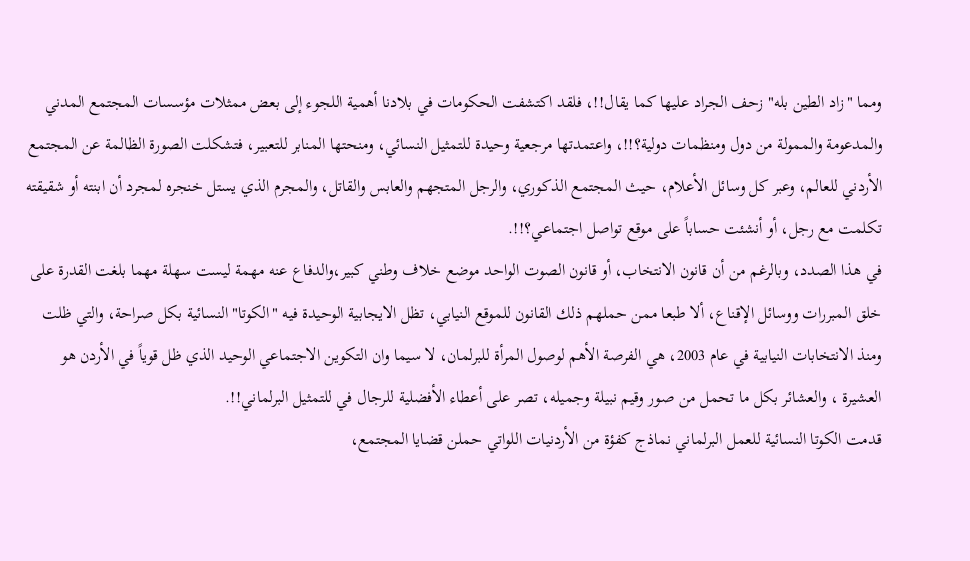ومما "زاد الطين بله" زحف الجراد عليها كما يقال!!، فلقد اكتشفت الحكومات في بلادنا أهمية اللجوء إلى بعض ممثلات مؤسسات المجتمع المدني والمدعومة والممولة من دول ومنظمات دولية؟!!، واعتمدتها مرجعية وحيدة للتمثيل النسائي، ومنحتها المنابر للتعبير، فتشكلت الصورة الظالمة عن المجتمع الأردني للعالم، وعبر كل وسائل الأعلام، حيث المجتمع الذكوري، والرجل المتجهم والعابس والقاتل، والمجرم الذي يستل خنجره لمجرد أن ابنته أو شقيقته تكلمت مع رجل، أو أنشئت حساباً على موقع تواصل اجتماعي؟!!.
في هذا الصدد، وبالرغم من أن قانون الانتخاب، أو قانون الصوت الواحد موضع خلاف وطني كبير،والدفاع عنه مهمة ليست سهلة مهما بلغت القدرة على خلق المبررات ووسائل الإقناع، ألا طبعا ممن حملهم ذلك القانون للموقع النيابي، تظل الايجابية الوحيدة فيه "الكوتا" النسائية بكل صراحة، والتي ظلت ومنذ الانتخابات النيابية في عام 2003، هي الفرصة الأهم لوصول المرأة للبرلمان، لا سيما وان التكوين الاجتماعي الوحيد الذي ظل قوياً في الأردن هو العشيرة ، والعشائر بكل ما تحمل من صور وقيم نبيلة وجميله، تصر على أعطاء الأفضلية للرجال في للتمثيل البرلماني!!.
قدمت الكوتا النسائية للعمل البرلماني نماذج كفؤة من الأردنيات اللواتي حملن قضايا المجتمع،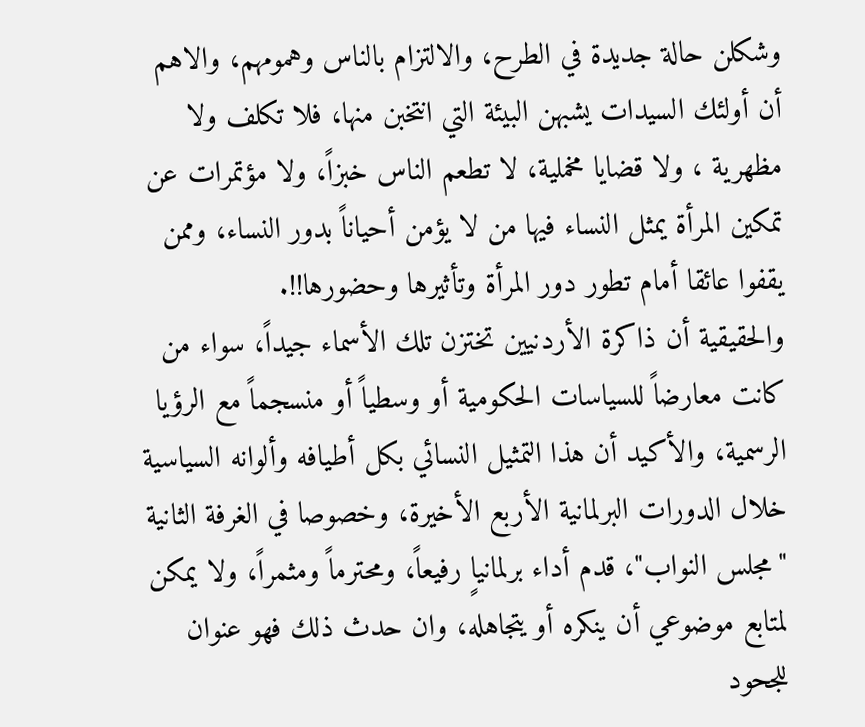وشكلن حالة جديدة في الطرح، والالتزام بالناس وهمومهم، والاهم أن أولئك السيدات يشبهن البيئة التي انتخبن منها، فلا تكلف ولا مظهرية ، ولا قضايا مخملية، لا تطعم الناس خبزاً، ولا مؤتمرات عن تمكين المرأة يمثل النساء فيها من لا يؤمن أحياناً بدور النساء، وممن يقفوا عائقا أمام تطور دور المرأة وتأثيرها وحضورها!!.
والحقيقية أن ذاكرة الأردنيين تختزن تلك الأسماء جيداً، سواء من كانت معارضاً للسياسات الحكومية أو وسطياً أو منسجماً مع الرؤيا الرسمية، والأكيد أن هذا التمثيل النسائي بكل أطيافه وألوانه السياسية خلال الدورات البرلمانية الأربع الأخيرة، وخصوصا في الغرفة الثانية "مجلس النواب"، قدم أداء برلمانياٍ رفيعاً، ومحترماً ومثمراً، ولا يمكن لمتابع موضوعي أن ينكره أو يتجاهله، وان حدث ذلك فهو عنوان للجحود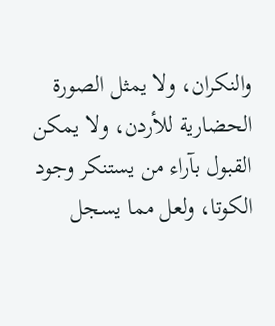والنكران، ولا يمثل الصورة الحضارية للأردن، ولا يمكن القبول بآراء من يستنكر وجود الكوتا، ولعل مما يسجل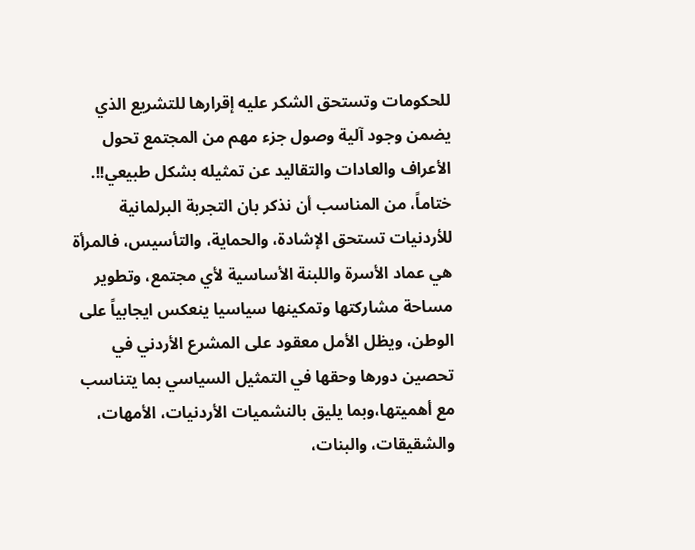للحكومات وتستحق الشكر عليه إقرارها للتشريع الذي يضمن وجود آلية وصول جزء مهم من المجتمع تحول الأعراف والعادات والتقاليد عن تمثيله بشكل طبيعي!!.
ختاماً، من المناسب أن نذكر بان التجربة البرلمانية للأردنيات تستحق الإشادة، والحماية، والتأسيس، فالمرأة هي عماد الأسرة واللبنة الأساسية لأي مجتمع، وتطوير مساحة مشاركتها وتمكينها سياسيا ينعكس ايجابياً على الوطن، ويظل الأمل معقود على المشرع الأردني في تحصين دورها وحقها في التمثيل السياسي بما يتناسب مع أهميتها،وبما يليق بالنشميات الأردنيات، الأمهات، والشقيقات، والبنات،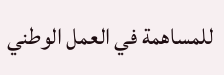للمساهمة في العمل الوطني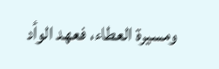ومسيرة العطاء، فعهد الوأد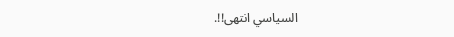السياسي انتهى!!.